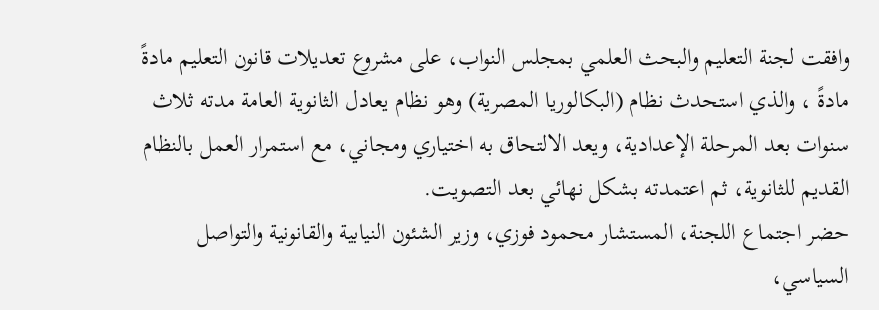وافقت لجنة التعليم والبحث العلمي بمجلس النواب، على مشروع تعديلات قانون التعليم مادةً مادةً ، والذي استحدث نظام (البكالوريا المصرية) وهو نظام يعادل الثانوية العامة مدته ثلاث سنوات بعد المرحلة الإعدادية، ويعد الالتحاق به اختياري ومجاني، مع استمرار العمل بالنظام القديم للثانوية، ثم اعتمدته بشكل نهائي بعد التصويت.
حضر اجتماع اللجنة، المستشار محمود فوزي، وزير الشئون النيابية والقانونية والتواصل السياسي،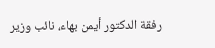رفقة الدكتور أيمن بهاء، نائب وزير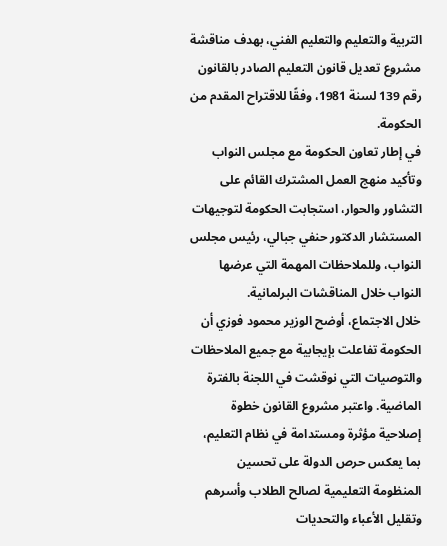التربية والتعليم والتعليم الفني، بهدف مناقشة مشروع تعديل قانون التعليم الصادر بالقانون رقم 139 لسنة 1981، وفقًا للاقتراح المقدم من الحكومة.
في إطار تعاون الحكومة مع مجلس النواب وتأكيد منهج العمل المشترك القائم على التشاور والحوار، استجابت الحكومة لتوجيهات المستشار الدكتور حنفي جبالي، رئيس مجلس النواب، وللملاحظات المهمة التي عرضها النواب خلال المناقشات البرلمانية.
خلال الاجتماع، أوضح الوزير محمود فوزي أن الحكومة تفاعلت بإيجابية مع جميع الملاحظات والتوصيات التي نوقشت في اللجنة بالفترة الماضية. واعتبر مشروع القانون خطوة إصلاحية مؤثرة ومستدامة في نظام التعليم، بما يعكس حرص الدولة على تحسين المنظومة التعليمية لصالح الطلاب وأسرهم وتقليل الأعباء والتحديات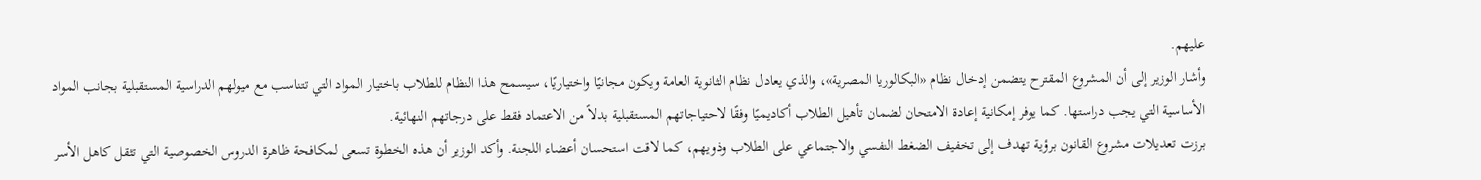عليهم.
وأشار الوزير إلى أن المشروع المقترح يتضمن إدخال نظام «البكالوريا المصرية»، والذي يعادل نظام الثانوية العامة ويكون مجانيًا واختياريًا، سيسمح هذا النظام للطلاب باختيار المواد التي تتناسب مع ميولهم الدراسية المستقبلية بجانب المواد الأساسية التي يجب دراستها. كما يوفر إمكانية إعادة الامتحان لضمان تأهيل الطلاب أكاديميًا وفقًا لاحتياجاتهم المستقبلية بدلاً من الاعتماد فقط على درجاتهم النهائية.
برزت تعديلات مشروع القانون برؤية تهدف إلى تخفيف الضغط النفسي والاجتماعي على الطلاب وذويهم، كما لاقت استحسان أعضاء اللجنة. وأكد الوزير أن هذه الخطوة تسعى لمكافحة ظاهرة الدروس الخصوصية التي تثقل كاهل الأسر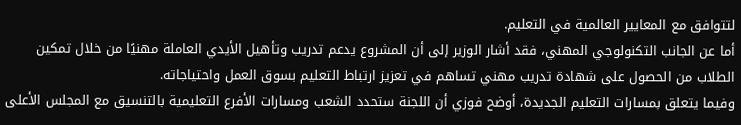لتتوافق مع المعايير العالمية في التعليم.
أما عن الجانب التكنولوجي المهني، فقد أشار الوزير إلى أن المشروع يدعم تدريب وتأهيل الأيدي العاملة مهنيًا من خلال تمكين الطلاب من الحصول على شهادة تدريب مهني تساهم في تعزيز ارتباط التعليم بسوق العمل واحتياجاته.
وفيما يتعلق بمسارات التعليم الجديدة، أوضح فوزي أن اللجنة ستحدد الشعب ومسارات الأفرع التعليمية بالتنسيق مع المجلس الأعلى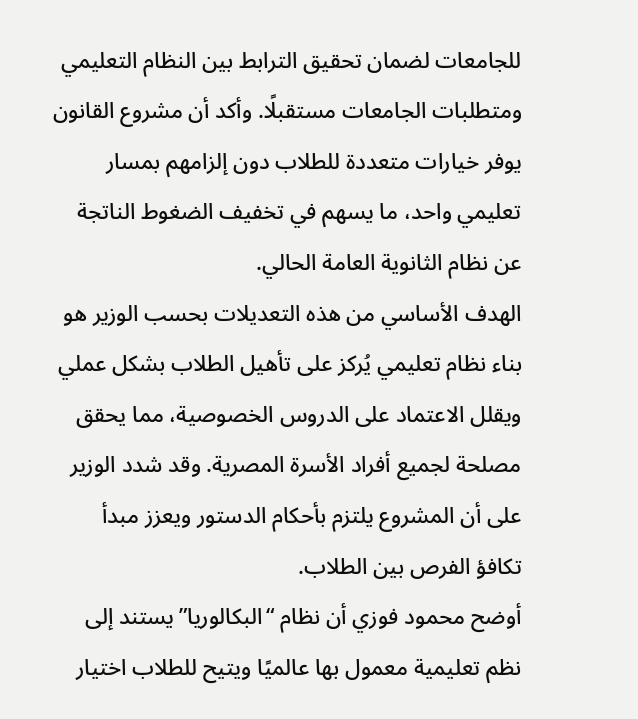للجامعات لضمان تحقيق الترابط بين النظام التعليمي ومتطلبات الجامعات مستقبلًا. وأكد أن مشروع القانون يوفر خيارات متعددة للطلاب دون إلزامهم بمسار تعليمي واحد، ما يسهم في تخفيف الضغوط الناتجة عن نظام الثانوية العامة الحالي.
الهدف الأساسي من هذه التعديلات بحسب الوزير هو بناء نظام تعليمي يُركز على تأهيل الطلاب بشكل عملي ويقلل الاعتماد على الدروس الخصوصية، مما يحقق مصلحة لجميع أفراد الأسرة المصرية. وقد شدد الوزير على أن المشروع يلتزم بأحكام الدستور ويعزز مبدأ تكافؤ الفرص بين الطلاب.
أوضح محمود فوزي أن نظام “البكالوريا” يستند إلى نظم تعليمية معمول بها عالميًا ويتيح للطلاب اختيار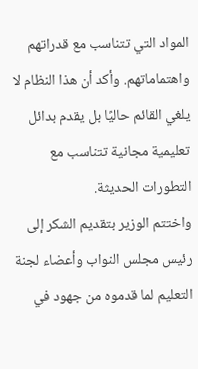المواد التي تتناسب مع قدراتهم واهتماماتهم. وأكد أن هذا النظام لا يلغي القائم حاليًا بل يقدم بدائل تعليمية مجانية تتناسب مع التطورات الحديثة.
واختتم الوزير بتقديم الشكر إلى رئيس مجلس النواب وأعضاء لجنة التعليم لما قدموه من جهود في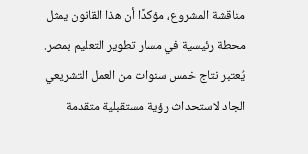مناقشة المشروع، مؤكدًا أن هذا القانون يمثل محطة رئيسية في مسار تطوير التعليم بمصر. يُعتبر نتاج خمس سنوات من العمل التشريعي الجاد لاستحداث رؤية مستقبلية متقدمة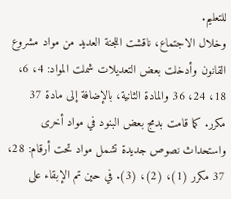للتعليم.
وخلال الاجتماع، ناقشت اللجنة العديد من مواد مشروع القانون وأدخلت بعض التعديلات شملت المواد: 4، 6، 18، 24، 36 والمادة الثانية، بالإضافة إلى مادة 37 مكرر. كما قامت بدمج بعض البنود في مواد أخرى واستحداث نصوص جديدة تشمل مواد تحت أرقام: 28، 37 مكرر (1)، (2)، (3). في حين تم الإبقاء على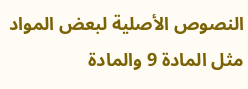النصوص الأصلية لبعض المواد مثل المادة 9 والمادة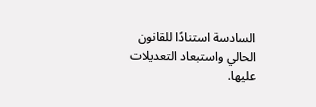السادسة استنادًا للقانون الحالي واستبعاد التعديلات عليها.